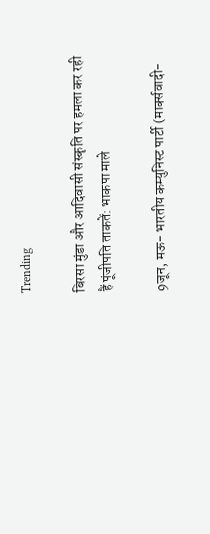Trending

बिरसा मुंडा और आदिवासी संस्कृति पर हमला कर रही हैं पूंजीपति ताकतें: भाकपा माले

9जून, मऊ- भारतीय कम्युनिस्ट पार्टी (मार्क्सवादी-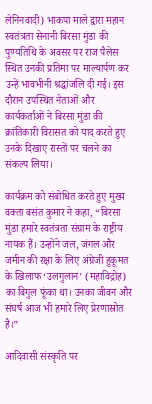लेनिनवादी) भाकपा माले द्वारा महान स्वतंत्रता सेनानी बिरसा मुंडा की पुण्यतिथि के अवसर पर राज पैलेस स्थित उनकी प्रतिमा पर माल्यार्पण कर उन्हें भावभीनी श्रद्धांजलि दी गई। इस दौरान उपस्थित नेताओं और कार्यकर्ताओं ने बिरसा मुंडा की क्रांतिकारी विरासत को याद करते हुए उनके दिखाए रास्तों पर चलने का संकल्प लिया।

कार्यक्रम को संबोधित करते हुए मुख्य वक्ता बसंत कुमार ने कहा, “बिरसा मुंडा हमारे स्वतंत्रता संग्राम के राष्ट्रीय नायक हैं। उन्होंने जल, जंगल और जमीन की रक्षा के लिए अंग्रेजी हुकूमत के खिलाफ ‘उलगुलान’ (महाविद्रोह) का बिगुल फूंका था। उनका जीवन और संघर्ष आज भी हमारे लिए प्रेरणास्रोत है।”

आदिवासी संस्कृति पर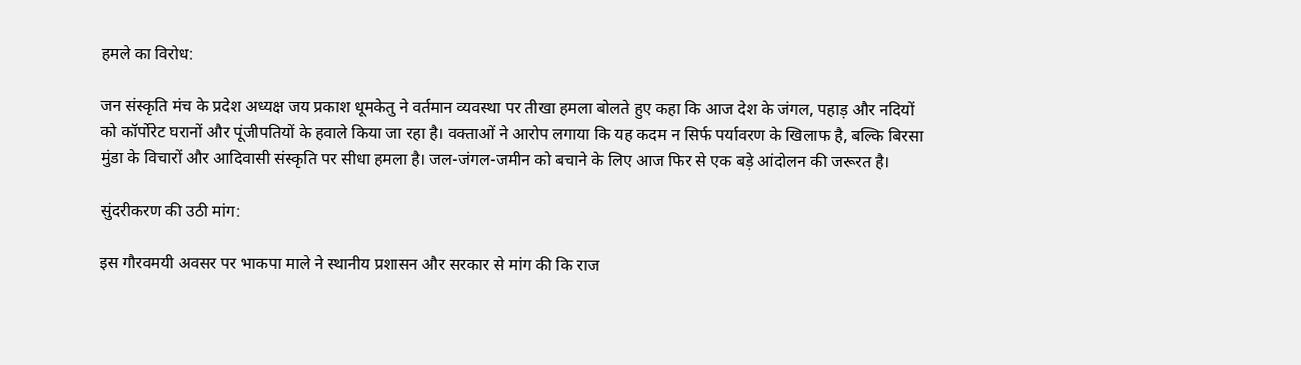हमले का विरोध:

जन संस्कृति मंच के प्रदेश अध्यक्ष जय प्रकाश धूमकेतु ने वर्तमान व्यवस्था पर तीखा हमला बोलते हुए कहा कि आज देश के जंगल, पहाड़ और नदियों को कॉर्पोरेट घरानों और पूंजीपतियों के हवाले किया जा रहा है। वक्ताओं ने आरोप लगाया कि यह कदम न सिर्फ पर्यावरण के खिलाफ है, बल्कि बिरसा मुंडा के विचारों और आदिवासी संस्कृति पर सीधा हमला है। जल-जंगल-जमीन को बचाने के लिए आज फिर से एक बड़े आंदोलन की जरूरत है।

सुंदरीकरण की उठी मांग:

इस गौरवमयी अवसर पर भाकपा माले ने स्थानीय प्रशासन और सरकार से मांग की कि राज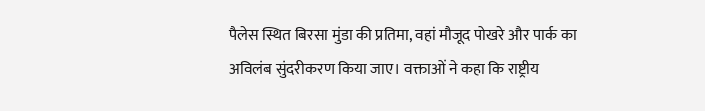पैलेस स्थित बिरसा मुंडा की प्रतिमा, वहां मौजूद पोखरे और पार्क का अविलंब सुंदरीकरण किया जाए। वक्ताओं ने कहा कि राष्ट्रीय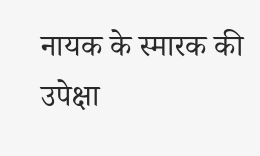नायक के स्मारक की उपेक्षा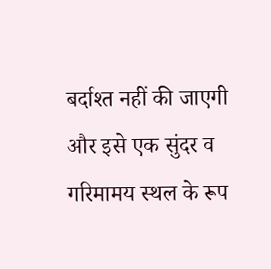बर्दाश्त नहीं की जाएगी और इसे एक सुंदर व गरिमामय स्थल के रूप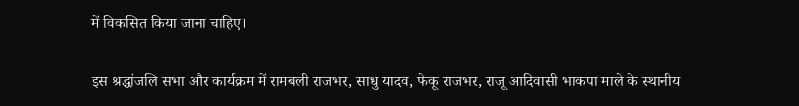में विकसित किया जाना चाहिए।

इस श्रद्धांजलि सभा और कार्यक्रम में रामबली राजभर, साधु यादव, फेकू राजभर, राजू आदिवासी भाकपा माले के स्थानीय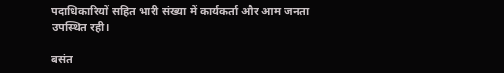पदाधिकारियों सहित भारी संख्या में कार्यकर्ता और आम जनता उपस्थित रही।

बसंत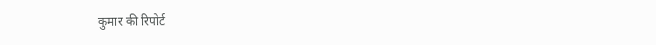कुमार की रिपोर्ट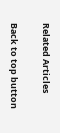Related Articles

Back to top button